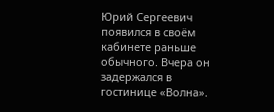Юрий Сергеевич появился в своём кабинете раньше обычного. Вчера он задержался в гостинице «Волна».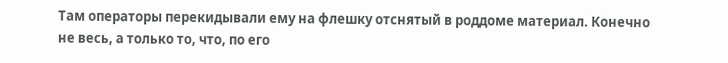Там операторы перекидывали ему на флешку отснятый в роддоме материал. Конечно не весь, а только то, что, по его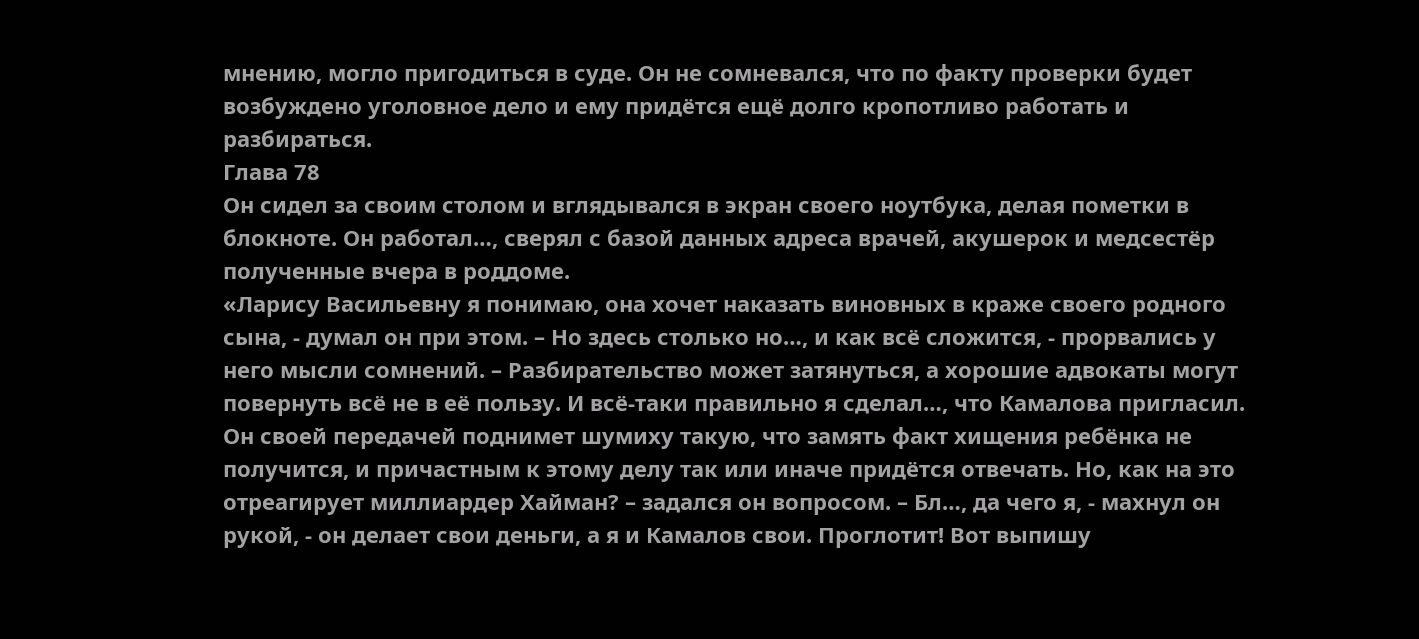мнению, могло пригодиться в суде. Он не сомневался, что по факту проверки будет возбуждено уголовное дело и ему придётся ещё долго кропотливо работать и разбираться.
Глава 78
Он сидел за своим столом и вглядывался в экран своего ноутбука, делая пометки в блокноте. Он работал…, сверял с базой данных адреса врачей, акушерок и медсестёр полученные вчера в роддоме.
«Ларису Васильевну я понимаю, она хочет наказать виновных в краже своего родного сына, - думал он при этом. – Но здесь столько но…, и как всё сложится, - прорвались у него мысли сомнений. – Разбирательство может затянуться, а хорошие адвокаты могут повернуть всё не в её пользу. И всё-таки правильно я сделал…, что Камалова пригласил. Он своей передачей поднимет шумиху такую, что замять факт хищения ребёнка не получится, и причастным к этому делу так или иначе придётся отвечать. Но, как на это отреагирует миллиардер Хайман? – задался он вопросом. – Бл…, да чего я, - махнул он рукой, - он делает свои деньги, а я и Камалов свои. Проглотит! Вот выпишу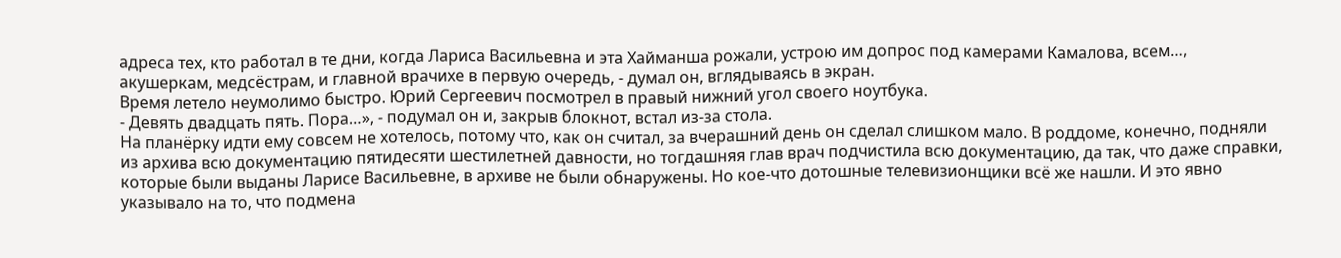адреса тех, кто работал в те дни, когда Лариса Васильевна и эта Хайманша рожали, устрою им допрос под камерами Камалова, всем…, акушеркам, медсёстрам, и главной врачихе в первую очередь, - думал он, вглядываясь в экран.
Время летело неумолимо быстро. Юрий Сергеевич посмотрел в правый нижний угол своего ноутбука.
- Девять двадцать пять. Пора…», - подумал он и, закрыв блокнот, встал из-за стола.
На планёрку идти ему совсем не хотелось, потому что, как он считал, за вчерашний день он сделал слишком мало. В роддоме, конечно, подняли из архива всю документацию пятидесяти шестилетней давности, но тогдашняя глав врач подчистила всю документацию, да так, что даже справки, которые были выданы Ларисе Васильевне, в архиве не были обнаружены. Но кое-что дотошные телевизионщики всё же нашли. И это явно указывало на то, что подмена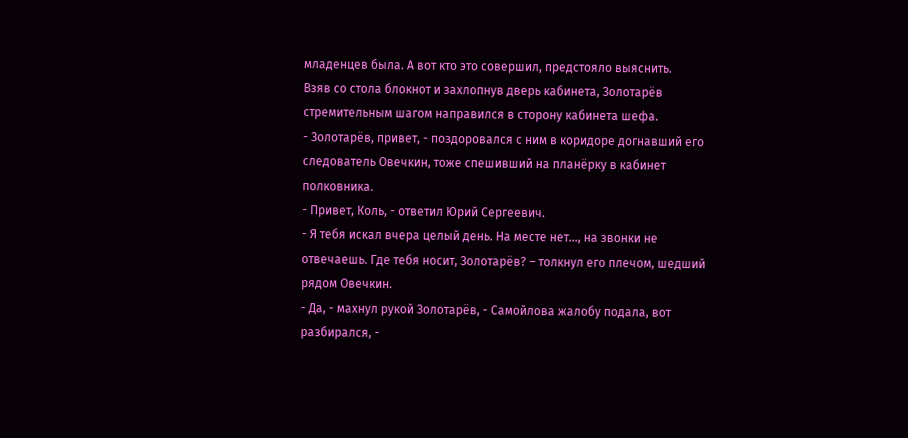младенцев была. А вот кто это совершил, предстояло выяснить.
Взяв со стола блокнот и захлопнув дверь кабинета, Золотарёв стремительным шагом направился в сторону кабинета шефа.
- Золотарёв, привет, - поздоровался с ним в коридоре догнавший его следователь Овечкин, тоже спешивший на планёрку в кабинет полковника.
- Привет, Коль, - ответил Юрий Сергеевич.
- Я тебя искал вчера целый день. На месте нет…, на звонки не отвечаешь. Где тебя носит, Золотарёв? – толкнул его плечом, шедший рядом Овечкин.
- Да, - махнул рукой Золотарёв, - Самойлова жалобу подала, вот разбирался, -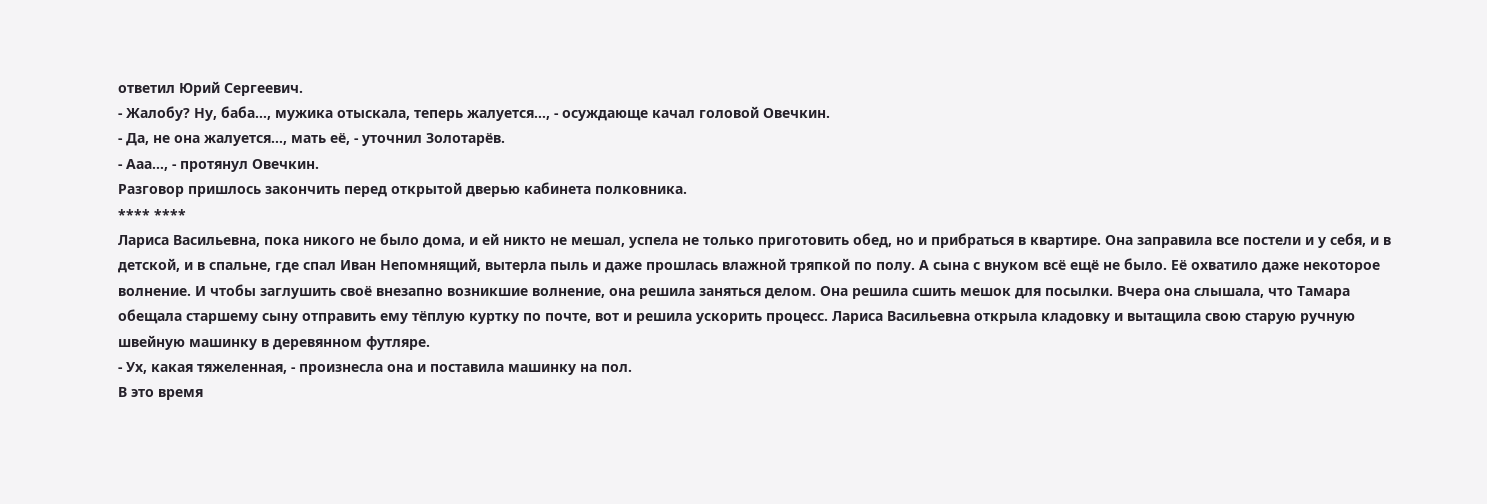ответил Юрий Сергеевич.
- Жалобу? Ну, баба…, мужика отыскала, теперь жалуется…, - осуждающе качал головой Овечкин.
- Да, не она жалуется…, мать её, - уточнил Золотарёв.
- Ааа…, - протянул Овечкин.
Разговор пришлось закончить перед открытой дверью кабинета полковника.
**** ****
Лариса Васильевна, пока никого не было дома, и ей никто не мешал, успела не только приготовить обед, но и прибраться в квартире. Она заправила все постели и у себя, и в детской, и в спальне, где спал Иван Непомнящий, вытерла пыль и даже прошлась влажной тряпкой по полу. А сына с внуком всё ещё не было. Её охватило даже некоторое волнение. И чтобы заглушить своё внезапно возникшие волнение, она решила заняться делом. Она решила сшить мешок для посылки. Вчера она слышала, что Тамара обещала старшему сыну отправить ему тёплую куртку по почте, вот и решила ускорить процесс. Лариса Васильевна открыла кладовку и вытащила свою старую ручную швейную машинку в деревянном футляре.
- Ух, какая тяжеленная, - произнесла она и поставила машинку на пол.
В это время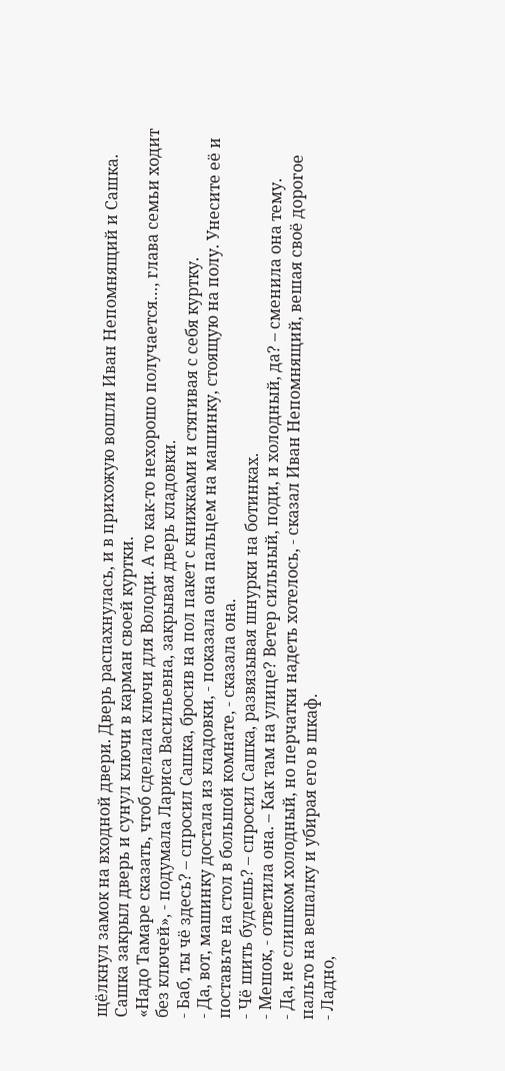щёлкнул замок на входной двери. Дверь распахнулась, и в прихожую вошли Иван Непомнящий и Сашка. Сашка закрыл дверь и сунул ключи в карман своей куртки.
«Надо Тамаре сказать, чтоб сделала ключи для Володи. А то как-то нехорошо получается…, глава семьи ходит без ключей», - подумала Лариса Васильевна, закрывая дверь кладовки.
- Баб, ты чё здесь? – спросил Сашка, бросив на пол пакет с книжками и стягивая с себя куртку.
- Да, вот, машинку достала из кладовки, - показала она пальцем на машинку, стоящую на полу. Унесите её и поставьте на стол в большой комнате, - сказала она.
- Чё шить будешь? – спросил Сашка, развязывая шнурки на ботинках.
- Мешок, - ответила она. – Как там на улице? Ветер сильный, поди, и холодный, да? – сменила она тему.
- Да, не слишком холодный, но перчатки надеть хотелось, - сказал Иван Непомнящий, вешая своё дорогое пальто на вешалку и убирая его в шкаф.
- Ладно,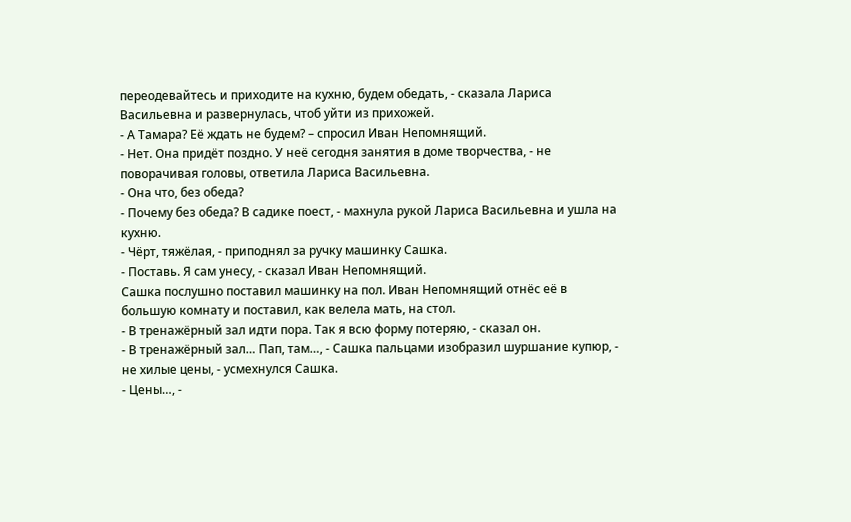переодевайтесь и приходите на кухню, будем обедать, - сказала Лариса Васильевна и развернулась, чтоб уйти из прихожей.
- А Тамара? Её ждать не будем? – спросил Иван Непомнящий.
- Нет. Она придёт поздно. У неё сегодня занятия в доме творчества, - не поворачивая головы, ответила Лариса Васильевна.
- Она что, без обеда?
- Почему без обеда? В садике поест, - махнула рукой Лариса Васильевна и ушла на кухню.
- Чёрт, тяжёлая, - приподнял за ручку машинку Сашка.
- Поставь. Я сам унесу, - сказал Иван Непомнящий.
Сашка послушно поставил машинку на пол. Иван Непомнящий отнёс её в большую комнату и поставил, как велела мать, на стол.
- В тренажёрный зал идти пора. Так я всю форму потеряю, - сказал он.
- В тренажёрный зал… Пап, там…, - Сашка пальцами изобразил шуршание купюр, - не хилые цены, - усмехнулся Сашка.
- Цены…, -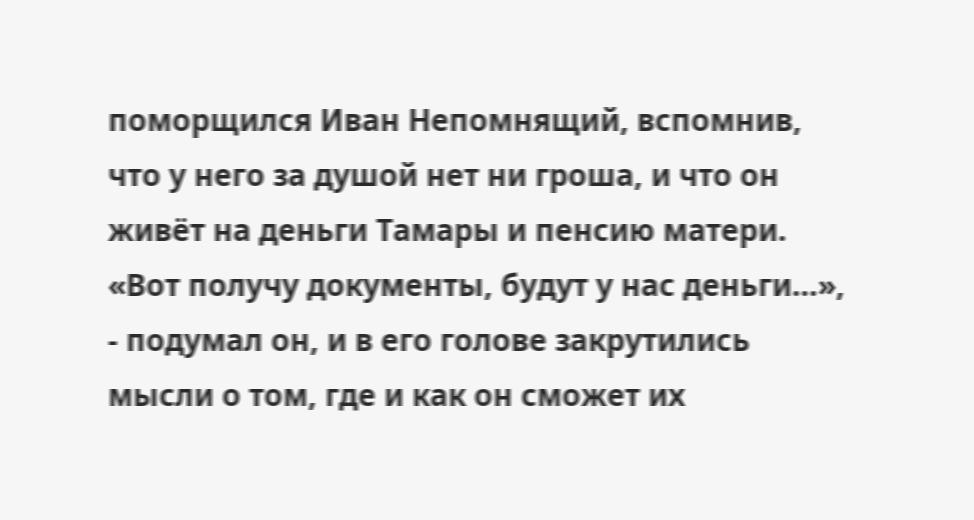поморщился Иван Непомнящий, вспомнив, что у него за душой нет ни гроша, и что он живёт на деньги Тамары и пенсию матери. «Вот получу документы, будут у нас деньги…», - подумал он, и в его голове закрутились мысли о том, где и как он сможет их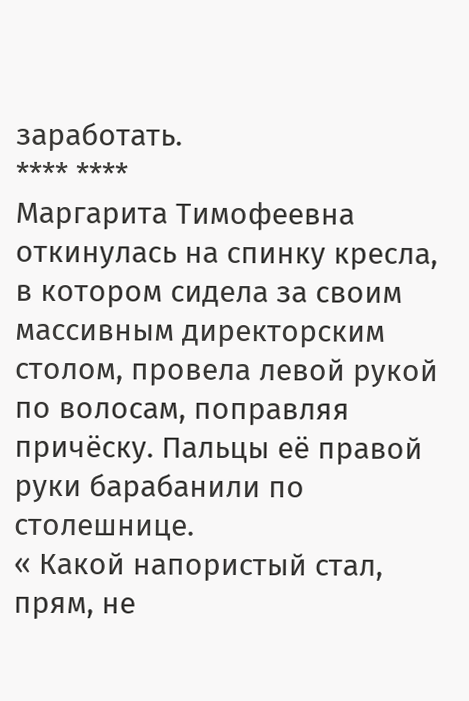заработать.
**** ****
Маргарита Тимофеевна откинулась на спинку кресла, в котором сидела за своим массивным директорским столом, провела левой рукой по волосам, поправляя причёску. Пальцы её правой руки барабанили по столешнице.
« Какой напористый стал, прям, не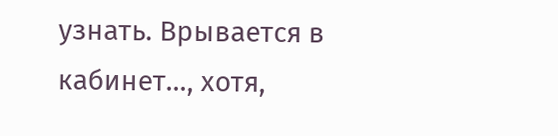узнать. Врывается в кабинет…, хотя,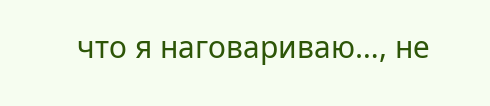что я наговариваю…, не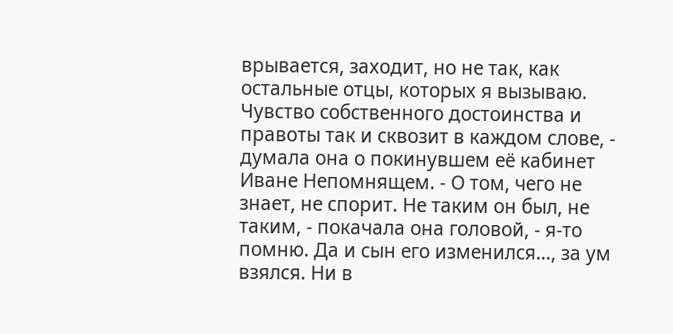врывается, заходит, но не так, как остальные отцы, которых я вызываю. Чувство собственного достоинства и правоты так и сквозит в каждом слове, - думала она о покинувшем её кабинет Иване Непомнящем. - О том, чего не знает, не спорит. Не таким он был, не таким, - покачала она головой, - я-то помню. Да и сын его изменился…, за ум взялся. Ни в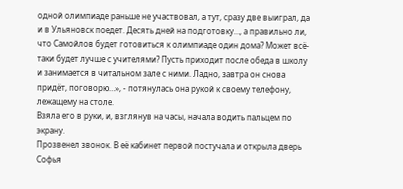одной олимпиаде раньше не участвовал, а тут, сразу две выиграл, да и в Ульяновск поедет. Десять дней на подготовку…, а правильно ли, что Самойлов будет готовиться к олимпиаде один дома? Может всё-таки будет лучше с учителями? Пусть приходит после обеда в школу и занимается в читальном зале с ними. Ладно, завтра он снова придёт, поговорю…», - потянулась она рукой к своему телефону, лежащему на столе.
Взяла его в руки, и, взглянув на часы, начала водить пальцем по экрану.
Прозвенел звонок. В её кабинет первой постучала и открыла дверь Софья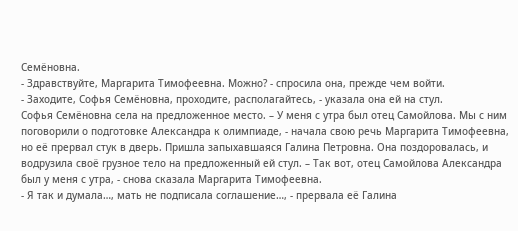Семёновна.
- Здравствуйте, Маргарита Тимофеевна. Можно? - спросила она, прежде чем войти.
- Заходите, Софья Семёновна, проходите, располагайтесь, - указала она ей на стул.
Софья Семёновна села на предложенное место. – У меня с утра был отец Самойлова. Мы с ним поговорили о подготовке Александра к олимпиаде, - начала свою речь Маргарита Тимофеевна, но её прервал стук в дверь. Пришла запыхавшаяся Галина Петровна. Она поздоровалась, и водрузила своё грузное тело на предложенный ей стул. – Так вот, отец Самойлова Александра был у меня с утра, - снова сказала Маргарита Тимофеевна.
- Я так и думала…, мать не подписала соглашение…, - прервала её Галина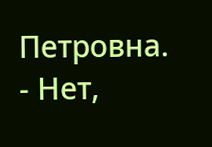Петровна.
- Нет,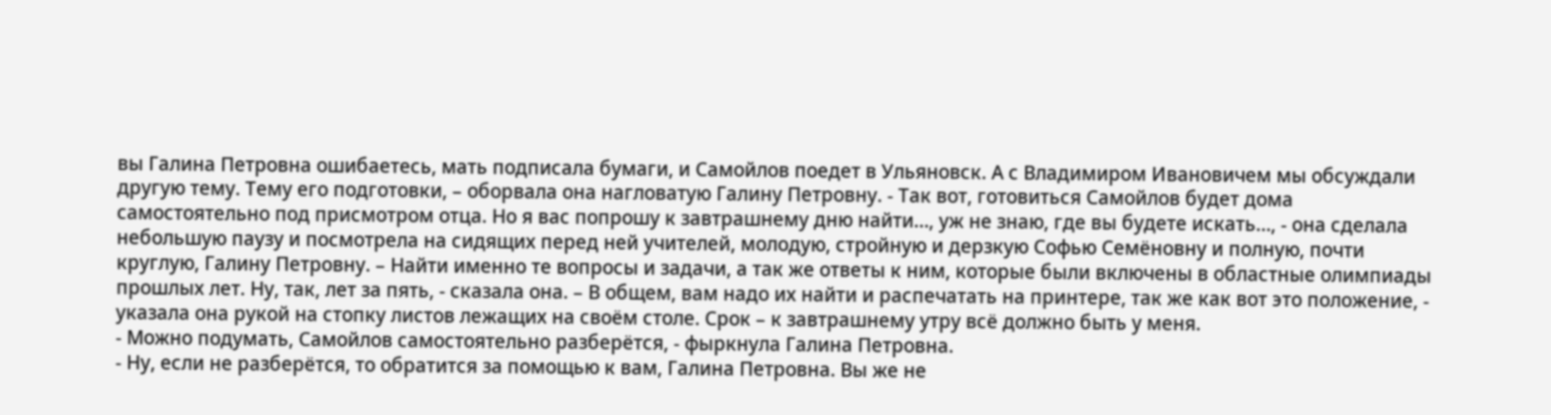вы Галина Петровна ошибаетесь, мать подписала бумаги, и Самойлов поедет в Ульяновск. А с Владимиром Ивановичем мы обсуждали другую тему. Тему его подготовки, – оборвала она нагловатую Галину Петровну. - Так вот, готовиться Самойлов будет дома самостоятельно под присмотром отца. Но я вас попрошу к завтрашнему дню найти…, уж не знаю, где вы будете искать…, - она сделала небольшую паузу и посмотрела на сидящих перед ней учителей, молодую, стройную и дерзкую Софью Семёновну и полную, почти круглую, Галину Петровну. – Найти именно те вопросы и задачи, а так же ответы к ним, которые были включены в областные олимпиады прошлых лет. Ну, так, лет за пять, - сказала она. – В общем, вам надо их найти и распечатать на принтере, так же как вот это положение, - указала она рукой на стопку листов лежащих на своём столе. Срок – к завтрашнему утру всё должно быть у меня.
- Можно подумать, Самойлов самостоятельно разберётся, - фыркнула Галина Петровна.
- Ну, если не разберётся, то обратится за помощью к вам, Галина Петровна. Вы же не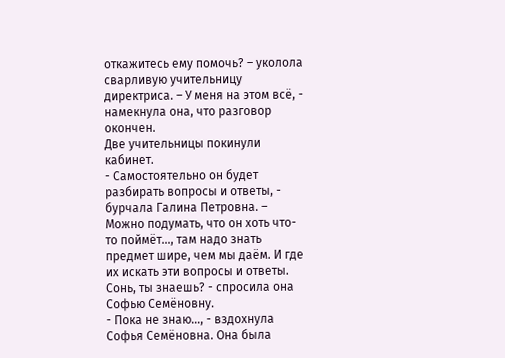откажитесь ему помочь? – уколола сварливую учительницу директриса. – У меня на этом всё, - намекнула она, что разговор окончен.
Две учительницы покинули кабинет.
- Самостоятельно он будет разбирать вопросы и ответы, - бурчала Галина Петровна. – Можно подумать, что он хоть что-то поймёт…, там надо знать предмет шире, чем мы даём. И где их искать эти вопросы и ответы. Сонь, ты знаешь? - спросила она Софью Семёновну.
- Пока не знаю…, - вздохнула Софья Семёновна. Она была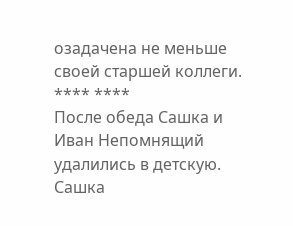озадачена не меньше своей старшей коллеги.
**** ****
После обеда Сашка и Иван Непомнящий удалились в детскую. Сашка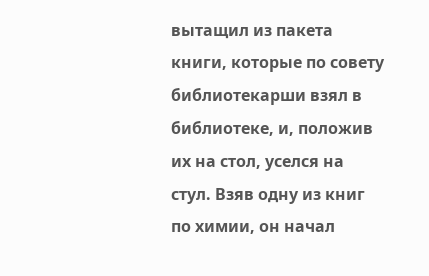вытащил из пакета книги, которые по совету библиотекарши взял в библиотеке, и, положив их на стол, уселся на стул. Взяв одну из книг по химии, он начал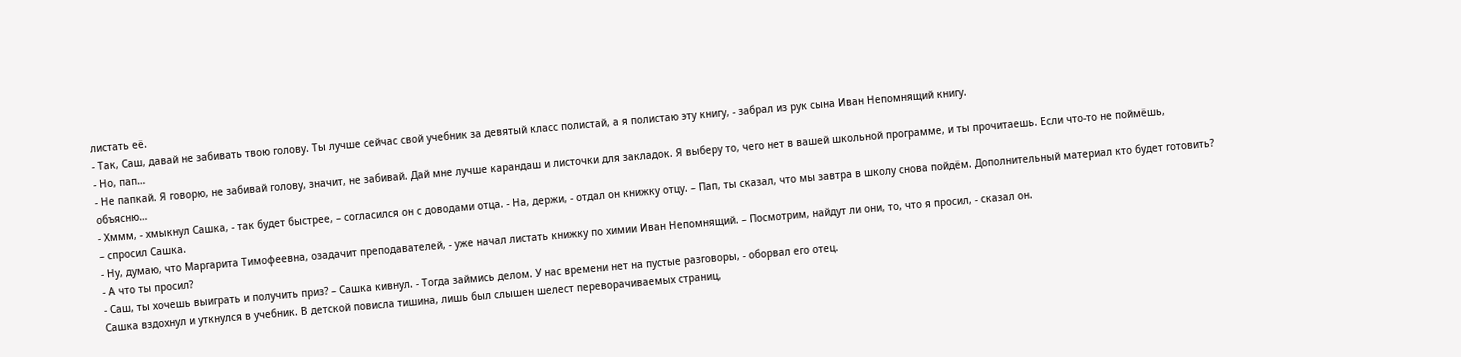листать её.
- Так, Саш, давай не забивать твою голову. Ты лучше сейчас свой учебник за девятый класс полистай, а я полистаю эту книгу, - забрал из рук сына Иван Непомнящий книгу.
- Но, пап…
- Не папкай. Я говорю, не забивай голову, значит, не забивай. Дай мне лучше карандаш и листочки для закладок. Я выберу то, чего нет в вашей школьной программе, и ты прочитаешь. Если что-то не поймёшь, объясню…
- Хммм, - хмыкнул Сашка, - так будет быстрее, – согласился он с доводами отца. - На, держи, - отдал он книжку отцу. – Пап, ты сказал, что мы завтра в школу снова пойдём. Дополнительный материал кто будет готовить? – спросил Сашка.
- Ну, думаю, что Маргарита Тимофеевна, озадачит преподавателей, - уже начал листать книжку по химии Иван Непомнящий. – Посмотрим, найдут ли они, то, что я просил, - сказал он.
- А что ты просил?
- Саш, ты хочешь выиграть и получить приз? – Сашка кивнул. - Тогда займись делом. У нас времени нет на пустые разговоры, - оборвал его отец.
Сашка вздохнул и уткнулся в учебник. В детской повисла тишина, лишь был слышен шелест переворачиваемых страниц,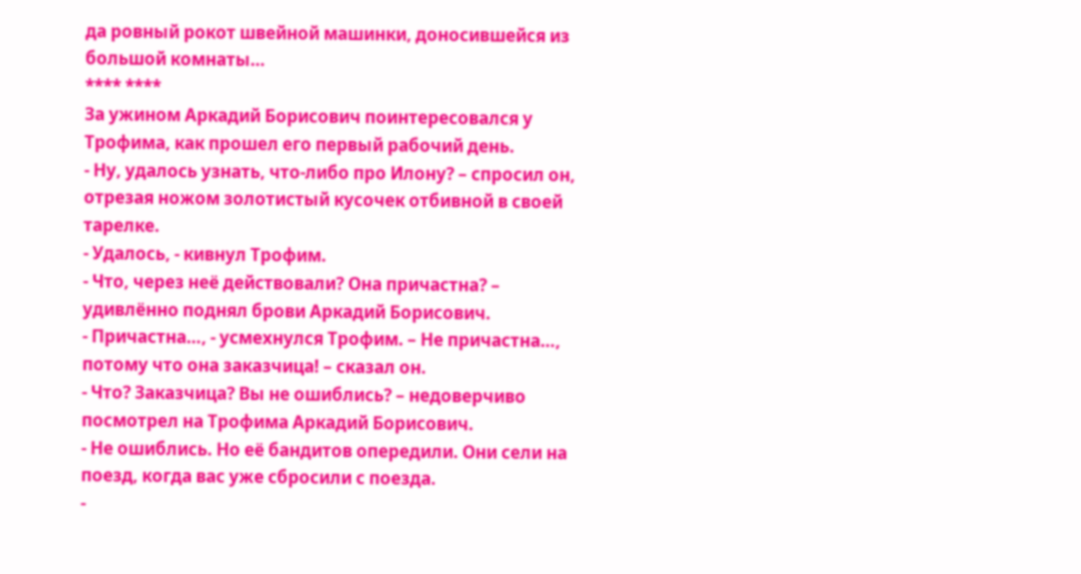да ровный рокот швейной машинки, доносившейся из большой комнаты…
**** ****
За ужином Аркадий Борисович поинтересовался у Трофима, как прошел его первый рабочий день.
- Ну, удалось узнать, что-либо про Илону? – спросил он, отрезая ножом золотистый кусочек отбивной в своей тарелке.
- Удалось, - кивнул Трофим.
- Что, через неё действовали? Она причастна? – удивлённо поднял брови Аркадий Борисович.
- Причастна…, - усмехнулся Трофим. – Не причастна…, потому что она заказчица! – сказал он.
- Что? Заказчица? Вы не ошиблись? – недоверчиво посмотрел на Трофима Аркадий Борисович.
- Не ошиблись. Но её бандитов опередили. Они сели на поезд, когда вас уже сбросили с поезда.
-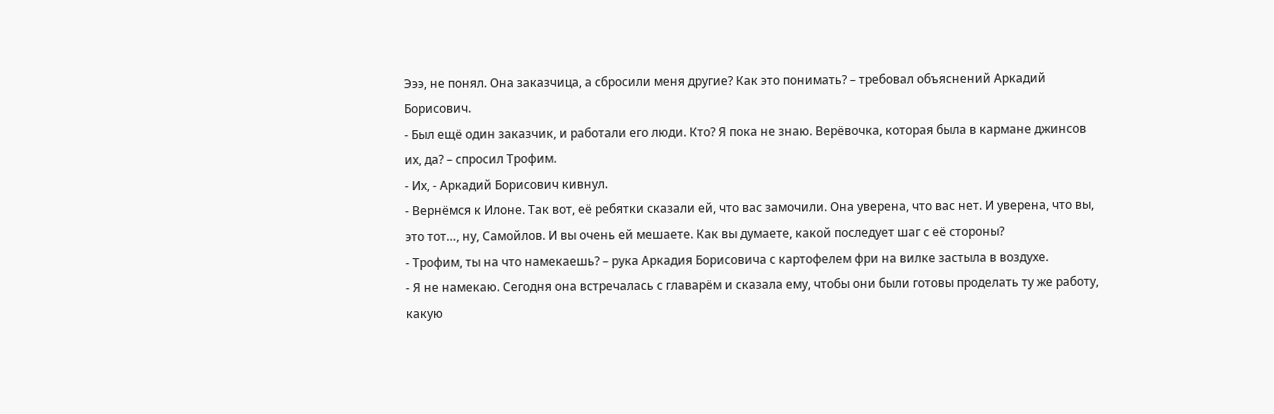Эээ, не понял. Она заказчица, а сбросили меня другие? Как это понимать? – требовал объяснений Аркадий Борисович.
- Был ещё один заказчик, и работали его люди. Кто? Я пока не знаю. Верёвочка, которая была в кармане джинсов их, да? – спросил Трофим.
- Их, - Аркадий Борисович кивнул.
- Вернёмся к Илоне. Так вот, её ребятки сказали ей, что вас замочили. Она уверена, что вас нет. И уверена, что вы, это тот…, ну, Самойлов. И вы очень ей мешаете. Как вы думаете, какой последует шаг с её стороны?
- Трофим, ты на что намекаешь? – рука Аркадия Борисовича с картофелем фри на вилке застыла в воздухе.
- Я не намекаю. Сегодня она встречалась с главарём и сказала ему, чтобы они были готовы проделать ту же работу, какую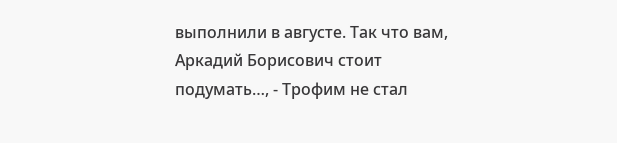выполнили в августе. Так что вам, Аркадий Борисович стоит подумать…, - Трофим не стал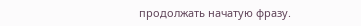продолжать начатую фразу.